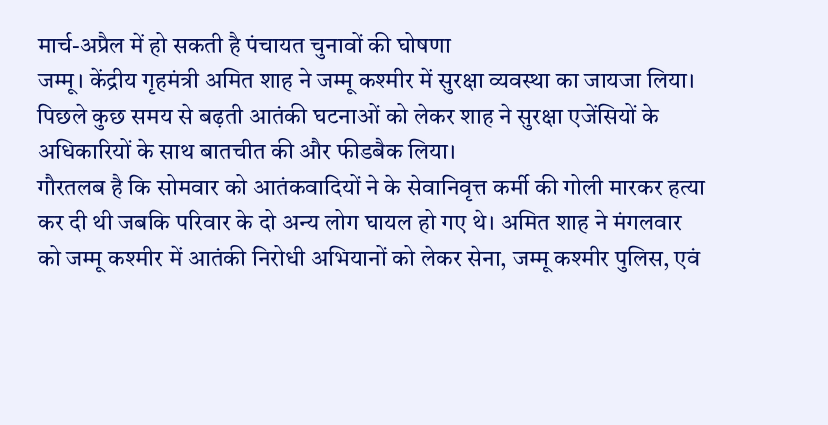मार्च-अप्रैल में हो सकती है पंचायत चुनावों की घोषणा
जम्मू। केंद्रीय गृहमंत्री अमित शाह ने जम्मू कश्मीर में सुरक्षा व्यवस्था का जायजा लिया। पिछले कुछ समय से बढ़ती आतंकी घटनाओं को लेकर शाह ने सुरक्षा एजेंसियों के अधिकारियों के साथ बातचीत की और फीडबैक लिया।
गौरतलब है कि सोमवार को आतंकवादियों ने के सेवानिवृत्त कर्मी की गोली मारकर हत्या कर दी थी जबकि परिवार के दो अन्य लोग घायल हो गए थे। अमित शाह ने मंगलवार को जम्मू कश्मीर में आतंकी निरोधी अभियानों को लेकर सेना, जम्मू कश्मीर पुलिस, एवं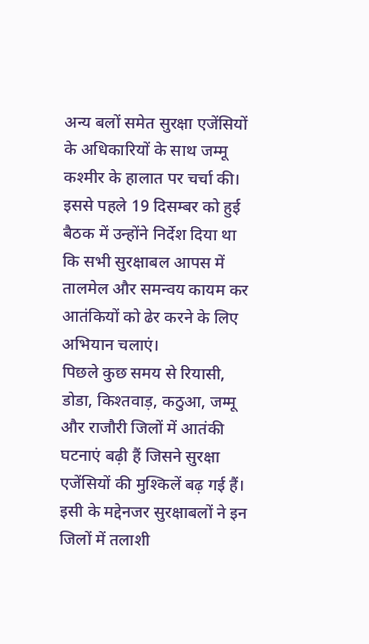अन्य बलों समेत सुरक्षा एजेंसियों के अधिकारियों के साथ जम्मू कश्मीर के हालात पर चर्चा की। इससे पहले 19 दिसम्बर को हुई बैठक में उन्होंने निर्देश दिया था कि सभी सुरक्षाबल आपस में तालमेल और समन्वय कायम कर आतंकियों को ढेर करने के लिए अभियान चलाएं।
पिछले कुछ समय से रियासी, डोडा, किश्तवाड़, कठुआ, जम्मू और राजौरी जिलों में आतंकी घटनाएं बढ़ी हैं जिसने सुरक्षा एजेंसियों की मुश्किलें बढ़ गई हैं। इसी के मद्देनजर सुरक्षाबलों ने इन जिलों में तलाशी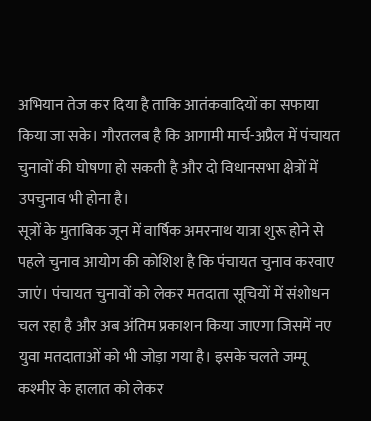अभियान तेज कर दिया है ताकि आतंकवादियों का सफाया किया जा सके। गौरतलब है कि आगामी मार्च-अप्रैल में पंचायत चुनावों की घोषणा हो सकती है और दो विधानसभा क्षेत्रों में उपचुनाव भी होना है।
सूत्रों के मुताबिक जून में वार्षिक अमरनाथ यात्रा शुरू होने से पहले चुनाव आयोग की कोशिश है कि पंचायत चुनाव करवाए जाएं। पंचायत चुनावों को लेकर मतदाता सूचियों में संशोधन चल रहा है और अब अंतिम प्रकाशन किया जाएगा जिसमें नए युवा मतदाताओं को भी जोड़ा गया है। इसके चलते जम्मू कश्मीर के हालात को लेकर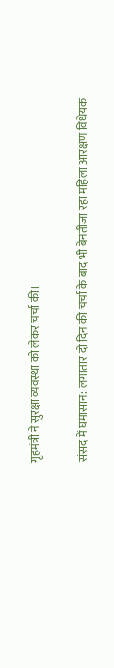गृहमंत्री ने सुरक्षा व्यवस्था को लेकर चर्चा की।

संसद में घमासान: लगातार दो दिन की चर्चा के बाद भी बेनतीजा रहा महिला आरक्षण विधेयक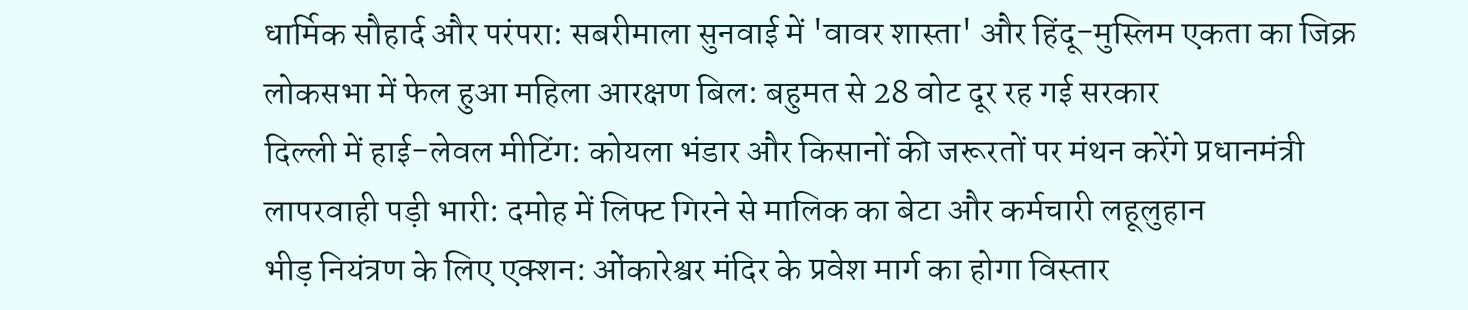धार्मिक सौहार्द और परंपरा: सबरीमाला सुनवाई में 'वावर शास्ता' और हिंदू-मुस्लिम एकता का जिक्र
लोकसभा में फेल हुआ महिला आरक्षण बिल: बहुमत से 28 वोट दूर रह गई सरकार
दिल्ली में हाई-लेवल मीटिंग: कोयला भंडार और किसानों की जरूरतों पर मंथन करेंगे प्रधानमंत्री
लापरवाही पड़ी भारी: दमोह में लिफ्ट गिरने से मालिक का बेटा और कर्मचारी लहूलुहान
भीड़ नियंत्रण के लिए एक्शन: ओंकारेश्वर मंदिर के प्रवेश मार्ग का होगा विस्तार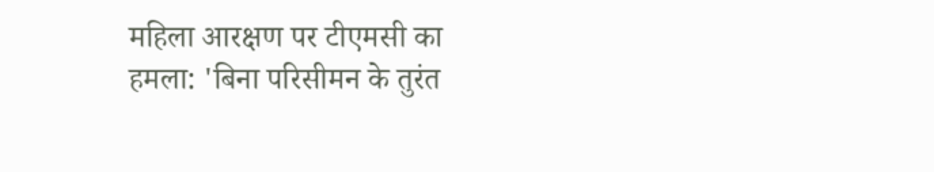महिला आरक्षण पर टीएमसी का हमला: 'बिना परिसीमन के तुरंत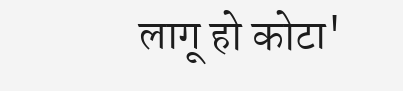लागू हो कोटा'